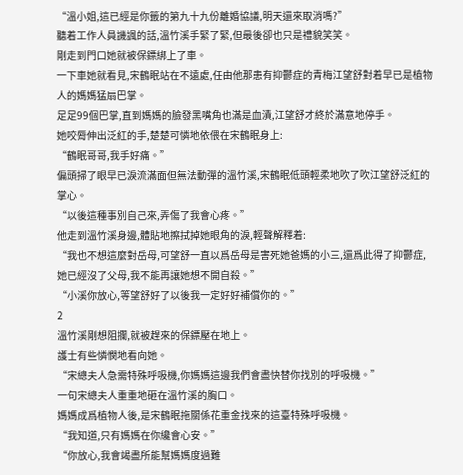“溫小姐,這已經是你籤的第九十九份離婚協議,明天還來取消嗎?”
聽着工作人員譏諷的話,溫竹溪手緊了緊,但最後卻也只是禮貌笑笑。
剛走到門口她就被保鏢綁上了車。
一下車她就看見,宋鶴眠站在不遠處,任由他那患有抑鬱症的青梅江望舒對着早已是植物人的媽媽猛扇巴掌。
足足99個巴掌,直到媽媽的臉發黑嘴角也滿是血漬,江望舒才終於滿意地停手。
她咬脣伸出泛紅的手,楚楚可憐地依偎在宋鶴眠身上:
“鶴眠哥哥,我手好痛。”
偏頭掃了眼早已淚流滿面但無法動彈的溫竹溪,宋鶴眠低頭輕柔地吹了吹江望舒泛紅的掌心。
“以後這種事別自己來,弄傷了我會心疼。”
他走到溫竹溪身邊,體貼地擦拭掉她眼角的淚,輕聲解釋着:
“我也不想這麼對岳母,可望舒一直以爲岳母是害死她爸媽的小三,還爲此得了抑鬱症,她已經沒了父母,我不能再讓她想不開自殺。”
“小溪你放心,等望舒好了以後我一定好好補償你的。”
2
溫竹溪剛想阻攔,就被趕來的保鏢壓在地上。
護士有些憐憫地看向她。
“宋總夫人急需特殊呼吸機,你媽媽這邊我們會盡快替你找別的呼吸機。”
一句宋總夫人重重地砸在溫竹溪的胸口。
媽媽成爲植物人後,是宋鶴眠拖關係花重金找來的這臺特殊呼吸機。
“我知道,只有媽媽在你纔會心安。”
“你放心,我會竭盡所能幫媽媽度過難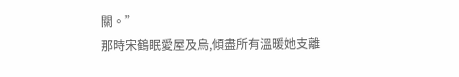關。”
那時宋鶴眠愛屋及烏,傾盡所有溫暖她支離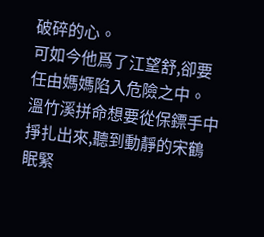破碎的心。
可如今他爲了江望舒,卻要任由媽媽陷入危險之中。
溫竹溪拼命想要從保鏢手中掙扎出來,聽到動靜的宋鶴眠緊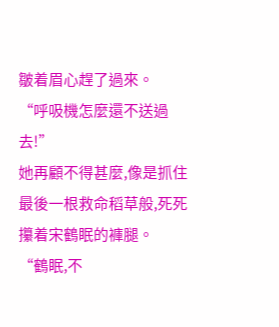皺着眉心趕了過來。
“呼吸機怎麼還不送過去!”
她再顧不得甚麼,像是抓住最後一根救命稻草般,死死攥着宋鶴眠的褲腿。
“鶴眠,不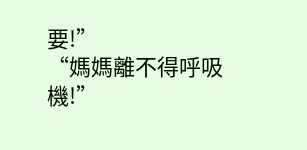要!”
“媽媽離不得呼吸機!”